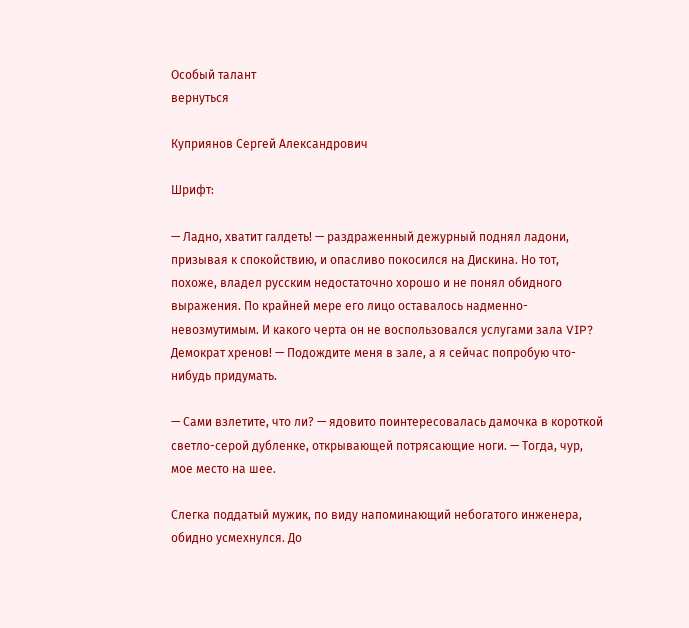Особый талант
вернуться

Куприянов Сергей Александрович

Шрифт:

— Ладно, хватит галдеть! — раздраженный дежурный поднял ладони, призывая к спокойствию, и опасливо покосился на Дискина. Но тот, похоже, владел русским недостаточно хорошо и не понял обидного выражения. По крайней мере его лицо оставалось надменно-невозмутимым. И какого черта он не воспользовался услугами зала VIP? Демократ хренов! — Подождите меня в зале, а я сейчас попробую что-нибудь придумать.

— Сами взлетите, что ли? — ядовито поинтересовалась дамочка в короткой светло-серой дубленке, открывающей потрясающие ноги. — Тогда, чур, мое место на шее.

Слегка поддатый мужик, по виду напоминающий небогатого инженера, обидно усмехнулся. До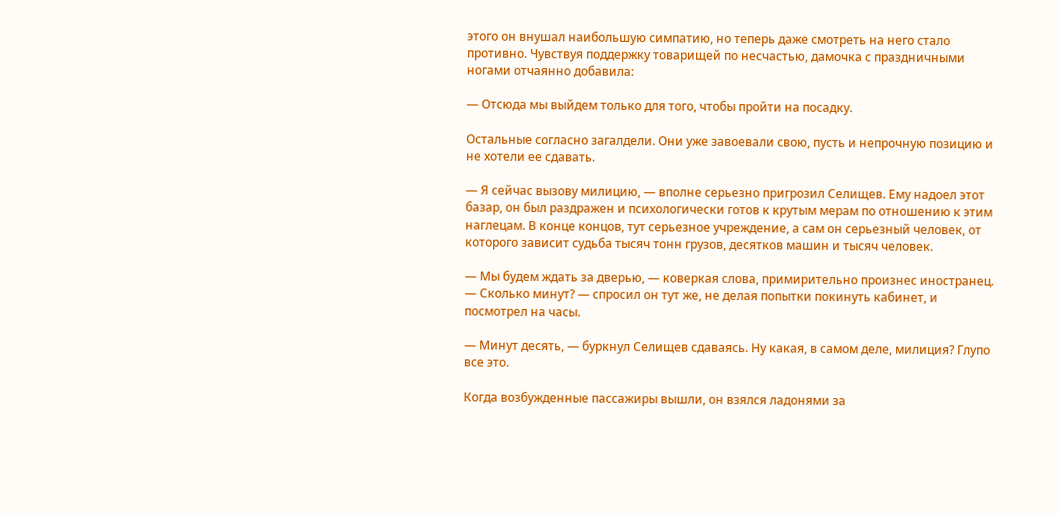этого он внушал наибольшую симпатию, но теперь даже смотреть на него стало противно. Чувствуя поддержку товарищей по несчастью, дамочка с праздничными ногами отчаянно добавила:

— Отсюда мы выйдем только для того, чтобы пройти на посадку.

Остальные согласно загалдели. Они уже завоевали свою, пусть и непрочную позицию и не хотели ее сдавать.

— Я сейчас вызову милицию, — вполне серьезно пригрозил Селищев. Ему надоел этот базар, он был раздражен и психологически готов к крутым мерам по отношению к этим наглецам. В конце концов, тут серьезное учреждение, а сам он серьезный человек, от которого зависит судьба тысяч тонн грузов, десятков машин и тысяч человек.

— Мы будем ждать за дверью, — коверкая слова, примирительно произнес иностранец. — Сколько минут? — спросил он тут же, не делая попытки покинуть кабинет, и посмотрел на часы.

— Минут десять, — буркнул Селищев сдаваясь. Ну какая, в самом деле, милиция? Глупо все это.

Когда возбужденные пассажиры вышли, он взялся ладонями за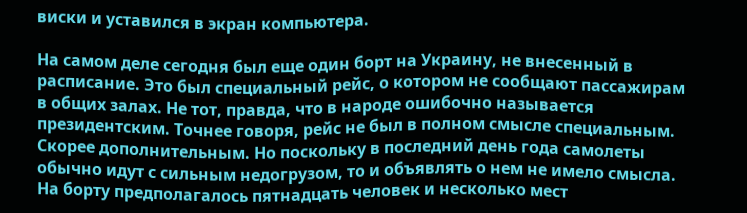виски и уставился в экран компьютера.

На самом деле сегодня был еще один борт на Украину, не внесенный в расписание. Это был специальный рейс, о котором не сообщают пассажирам в общих залах. Не тот, правда, что в народе ошибочно называется президентским. Точнее говоря, рейс не был в полном смысле специальным. Скорее дополнительным. Но поскольку в последний день года самолеты обычно идут с сильным недогрузом, то и объявлять о нем не имело смысла. На борту предполагалось пятнадцать человек и несколько мест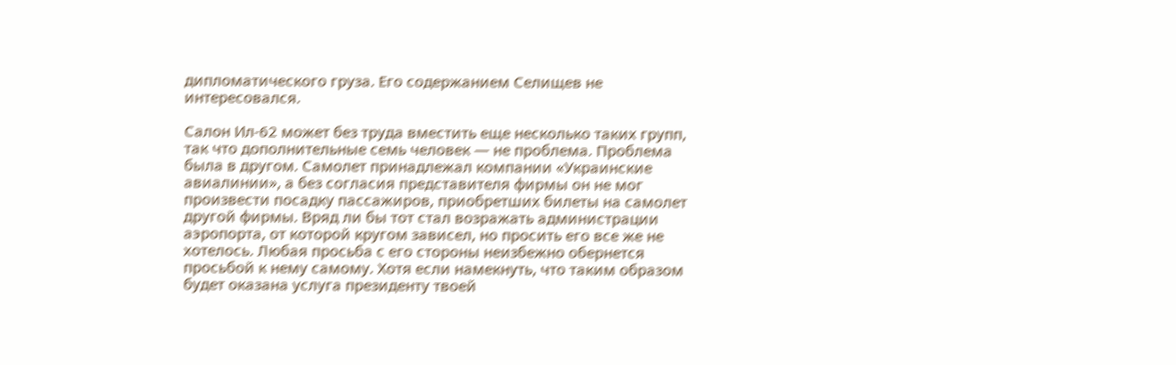дипломатического груза. Его содержанием Селищев не интересовался.

Салон Ил-62 может без труда вместить еще несколько таких групп, так что дополнительные семь человек — не проблема. Проблема была в другом. Самолет принадлежал компании «Украинские авиалинии», а без согласия представителя фирмы он не мог произвести посадку пассажиров, приобретших билеты на самолет другой фирмы. Вряд ли бы тот стал возражать администрации аэропорта, от которой кругом зависел, но просить его все же не хотелось. Любая просьба с его стороны неизбежно обернется просьбой к нему самому. Хотя если намекнуть, что таким образом будет оказана услуга президенту твоей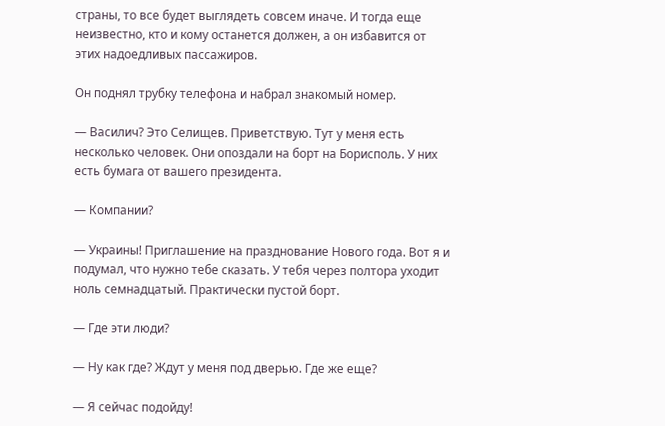страны, то все будет выглядеть совсем иначе. И тогда еще неизвестно, кто и кому останется должен, а он избавится от этих надоедливых пассажиров.

Он поднял трубку телефона и набрал знакомый номер.

— Василич? Это Селищев. Приветствую. Тут у меня есть несколько человек. Они опоздали на борт на Борисполь. У них есть бумага от вашего президента.

— Компании?

— Украины! Приглашение на празднование Нового года. Вот я и подумал, что нужно тебе сказать. У тебя через полтора уходит ноль семнадцатый. Практически пустой борт.

— Где эти люди?

— Ну как где? Ждут у меня под дверью. Где же еще?

— Я сейчас подойду!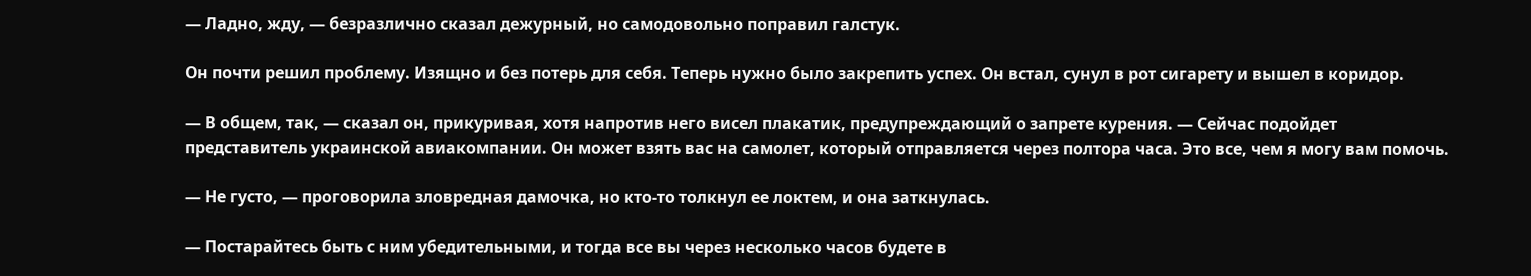— Ладно, жду, — безразлично сказал дежурный, но самодовольно поправил галстук.

Он почти решил проблему. Изящно и без потерь для себя. Теперь нужно было закрепить успех. Он встал, сунул в рот сигарету и вышел в коридор.

— В общем, так, — сказал он, прикуривая, хотя напротив него висел плакатик, предупреждающий о запрете курения. — Сейчас подойдет представитель украинской авиакомпании. Он может взять вас на самолет, который отправляется через полтора часа. Это все, чем я могу вам помочь.

— Не густо, — проговорила зловредная дамочка, но кто-то толкнул ее локтем, и она заткнулась.

— Постарайтесь быть с ним убедительными, и тогда все вы через несколько часов будете в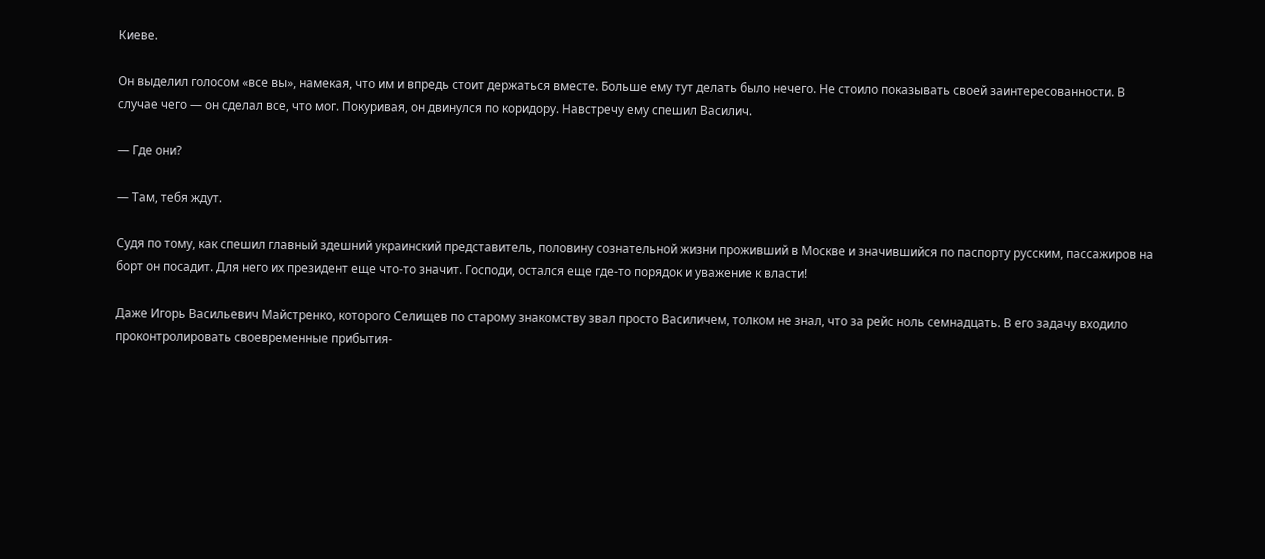Киеве.

Он выделил голосом «все вы», намекая, что им и впредь стоит держаться вместе. Больше ему тут делать было нечего. Не стоило показывать своей заинтересованности. В случае чего — он сделал все, что мог. Покуривая, он двинулся по коридору. Навстречу ему спешил Василич.

— Где они?

— Там, тебя ждут.

Судя по тому, как спешил главный здешний украинский представитель, половину сознательной жизни проживший в Москве и значившийся по паспорту русским, пассажиров на борт он посадит. Для него их президент еще что-то значит. Господи, остался еще где-то порядок и уважение к власти!

Даже Игорь Васильевич Майстренко, которого Селищев по старому знакомству звал просто Василичем, толком не знал, что за рейс ноль семнадцать. В его задачу входило проконтролировать своевременные прибытия-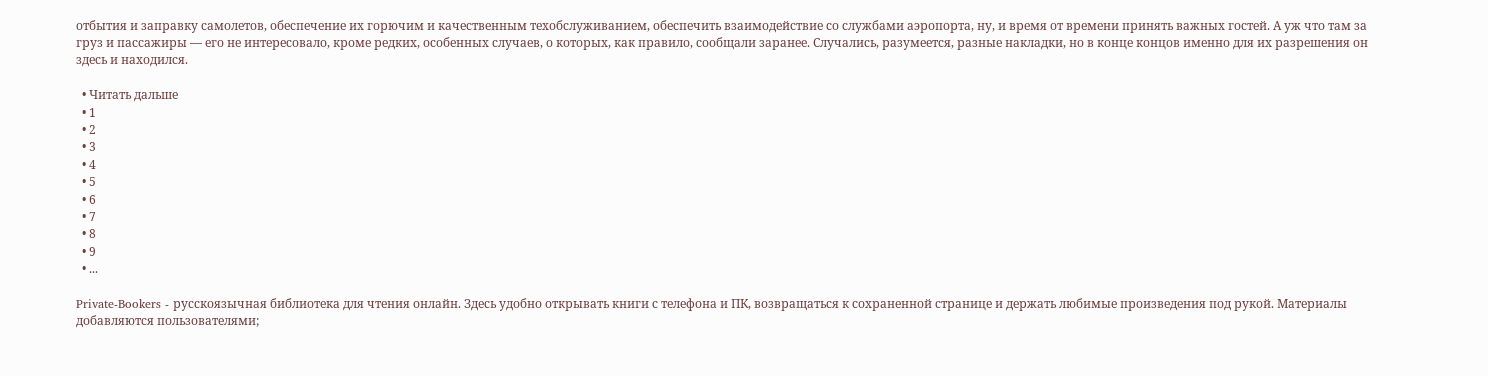отбытия и заправку самолетов, обеспечение их горючим и качественным техобслуживанием, обеспечить взаимодействие со службами аэропорта, ну, и время от времени принять важных гостей. А уж что там за груз и пассажиры — его не интересовало, кроме редких, особенных случаев, о которых, как правило, сообщали заранее. Случались, разумеется, разные накладки, но в конце концов именно для их разрешения он здесь и находился.

  • Читать дальше
  • 1
  • 2
  • 3
  • 4
  • 5
  • 6
  • 7
  • 8
  • 9
  • ...

Private-Bookers - русскоязычная библиотека для чтения онлайн. Здесь удобно открывать книги с телефона и ПК, возвращаться к сохраненной странице и держать любимые произведения под рукой. Материалы добавляются пользователями;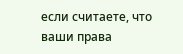если считаете, что ваши права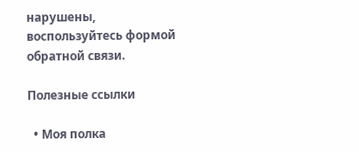нарушены, воспользуйтесь формой обратной связи.

Полезные ссылки

  • Моя полка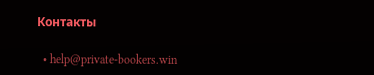Контакты

  • help@private-bookers.win